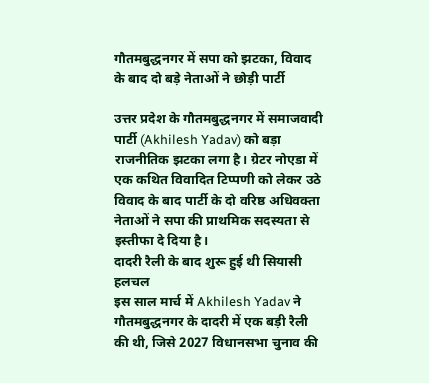गौतमबुद्धनगर में सपा को झटका, विवाद के बाद दो बड़े नेताओं ने छोड़ी पार्टी

उत्तर प्रदेश के गौतमबुद्धनगर में समाजवादी पार्टी (Akhilesh Yadav) को बड़ा राजनीतिक झटका लगा है। ग्रेटर नोएडा में एक कथित विवादित टिप्पणी को लेकर उठे विवाद के बाद पार्टी के दो वरिष्ठ अधिवक्ता नेताओं ने सपा की प्राथमिक सदस्यता से इस्तीफा दे दिया है।
दादरी रैली के बाद शुरू हुई थी सियासी हलचल
इस साल मार्च में Akhilesh Yadav ने गौतमबुद्धनगर के दादरी में एक बड़ी रैली की थी, जिसे 2027 विधानसभा चुनाव की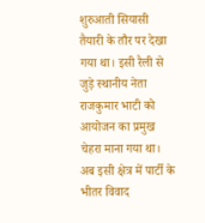शुरुआती सियासी तैयारी के तौर पर देखा गया था। इसी रैली से जुड़े स्थानीय नेता राजकुमार भाटी को आयोजन का प्रमुख चेहरा माना गया था।
अब इसी क्षेत्र में पार्टी के भीतर विवाद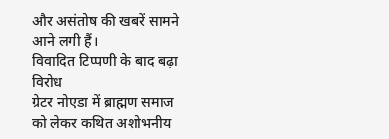और असंतोष की खबरें सामने आने लगी हैं।
विवादित टिप्पणी के बाद बढ़ा विरोध
ग्रेटर नोएडा में ब्राह्मण समाज को लेकर कथित अशोभनीय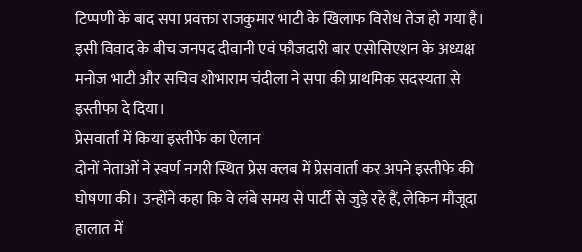टिप्पणी के बाद सपा प्रवक्ता राजकुमार भाटी के खिलाफ विरोध तेज हो गया है। इसी विवाद के बीच जनपद दीवानी एवं फौजदारी बार एसोसिएशन के अध्यक्ष मनोज भाटी और सचिव शोभाराम चंदीला ने सपा की प्राथमिक सदस्यता से इस्तीफा दे दिया।
प्रेसवार्ता में किया इस्तीफे का ऐलान
दोनों नेताओं ने स्वर्ण नगरी स्थित प्रेस क्लब में प्रेसवार्ता कर अपने इस्तीफे की घोषणा की। उन्होंने कहा कि वे लंबे समय से पार्टी से जुड़े रहे हैं, लेकिन मौजूदा हालात में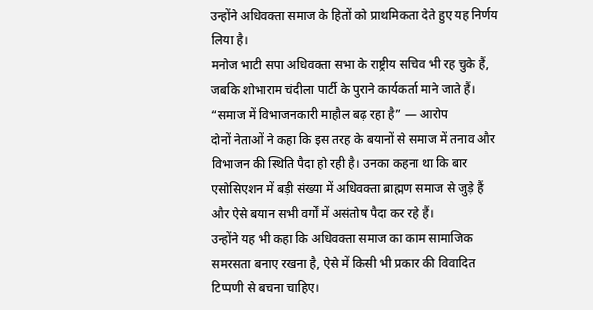उन्होंने अधिवक्ता समाज के हितों को प्राथमिकता देते हुए यह निर्णय लिया है।
मनोज भाटी सपा अधिवक्ता सभा के राष्ट्रीय सचिव भी रह चुके हैं, जबकि शोभाराम चंदीला पार्टी के पुराने कार्यकर्ता माने जाते हैं।
“समाज में विभाजनकारी माहौल बढ़ रहा है” — आरोप
दोनों नेताओं ने कहा कि इस तरह के बयानों से समाज में तनाव और विभाजन की स्थिति पैदा हो रही है। उनका कहना था कि बार एसोसिएशन में बड़ी संख्या में अधिवक्ता ब्राह्मण समाज से जुड़े हैं और ऐसे बयान सभी वर्गों में असंतोष पैदा कर रहे हैं।
उन्होंने यह भी कहा कि अधिवक्ता समाज का काम सामाजिक समरसता बनाए रखना है, ऐसे में किसी भी प्रकार की विवादित टिप्पणी से बचना चाहिए।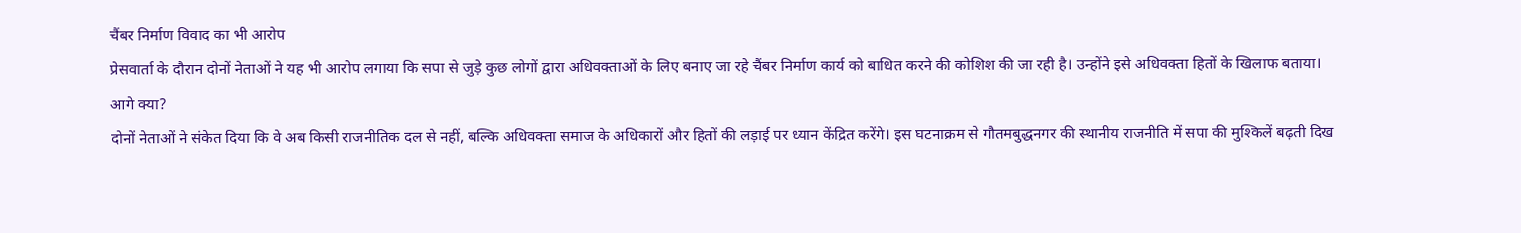चैंबर निर्माण विवाद का भी आरोप
प्रेसवार्ता के दौरान दोनों नेताओं ने यह भी आरोप लगाया कि सपा से जुड़े कुछ लोगों द्वारा अधिवक्ताओं के लिए बनाए जा रहे चैंबर निर्माण कार्य को बाधित करने की कोशिश की जा रही है। उन्होंने इसे अधिवक्ता हितों के खिलाफ बताया।
आगे क्या?
दोनों नेताओं ने संकेत दिया कि वे अब किसी राजनीतिक दल से नहीं, बल्कि अधिवक्ता समाज के अधिकारों और हितों की लड़ाई पर ध्यान केंद्रित करेंगे। इस घटनाक्रम से गौतमबुद्धनगर की स्थानीय राजनीति में सपा की मुश्किलें बढ़ती दिख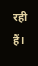रही हैं।